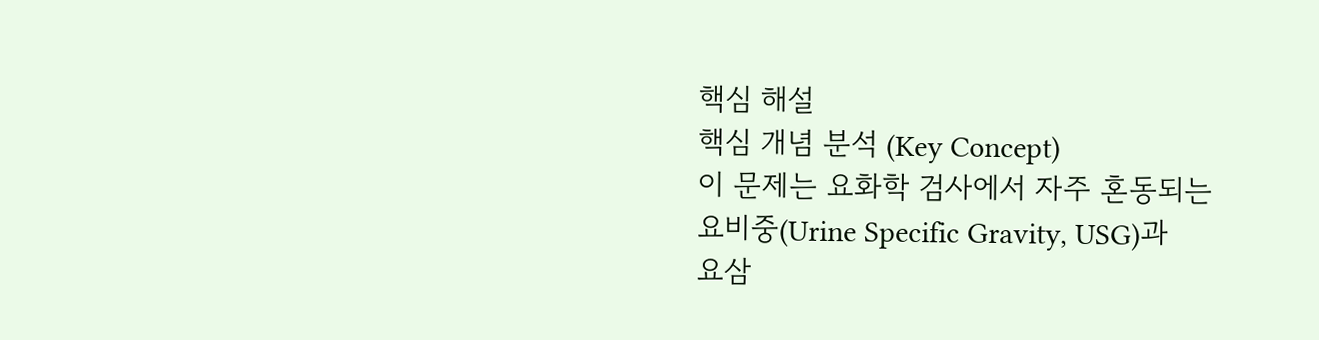핵심 해설
핵심 개념 분석 (Key Concept)
이 문제는 요화학 검사에서 자주 혼동되는
요비중(Urine Specific Gravity, USG)과
요삼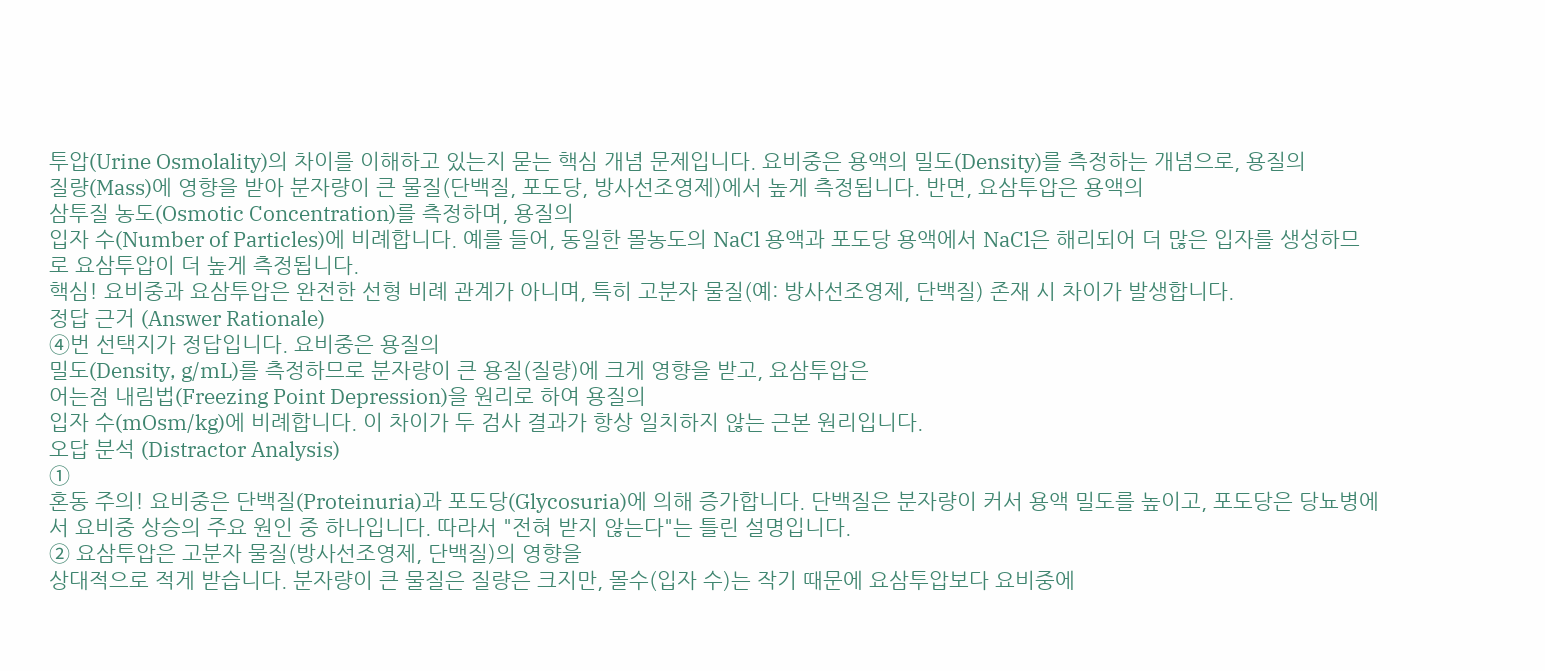투압(Urine Osmolality)의 차이를 이해하고 있는지 묻는 핵심 개념 문제입니다. 요비중은 용액의 밀도(Density)를 측정하는 개념으로, 용질의
질량(Mass)에 영향을 받아 분자량이 큰 물질(단백질, 포도당, 방사선조영제)에서 높게 측정됩니다. 반면, 요삼투압은 용액의
삼투질 농도(Osmotic Concentration)를 측정하며, 용질의
입자 수(Number of Particles)에 비례합니다. 예를 들어, 동일한 몰농도의 NaCl 용액과 포도당 용액에서 NaCl은 해리되어 더 많은 입자를 생성하므로 요삼투압이 더 높게 측정됩니다.
핵심! 요비중과 요삼투압은 완전한 선형 비례 관계가 아니며, 특히 고분자 물질(예: 방사선조영제, 단백질) 존재 시 차이가 발생합니다.
정답 근거 (Answer Rationale)
④번 선택지가 정답입니다. 요비중은 용질의
밀도(Density, g/mL)를 측정하므로 분자량이 큰 용질(질량)에 크게 영향을 받고, 요삼투압은
어는점 내림법(Freezing Point Depression)을 원리로 하여 용질의
입자 수(mOsm/kg)에 비례합니다. 이 차이가 두 검사 결과가 항상 일치하지 않는 근본 원리입니다.
오답 분석 (Distractor Analysis)
①
혼동 주의! 요비중은 단백질(Proteinuria)과 포도당(Glycosuria)에 의해 증가합니다. 단백질은 분자량이 커서 용액 밀도를 높이고, 포도당은 당뇨병에서 요비중 상승의 주요 원인 중 하나입니다. 따라서 "전혀 받지 않는다"는 틀린 설명입니다.
② 요삼투압은 고분자 물질(방사선조영제, 단백질)의 영향을
상대적으로 적게 받습니다. 분자량이 큰 물질은 질량은 크지만, 몰수(입자 수)는 작기 때문에 요삼투압보다 요비중에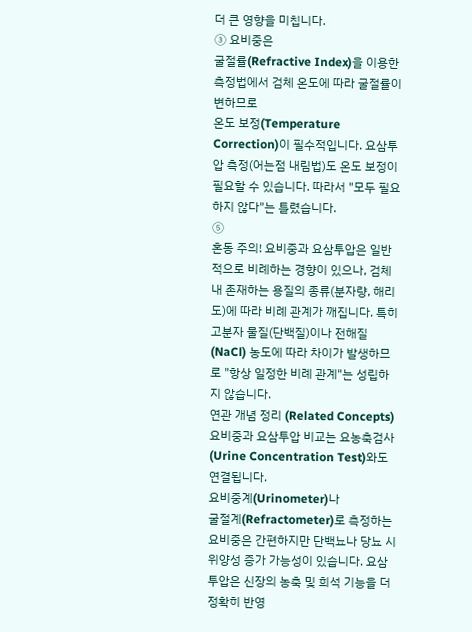더 큰 영향을 미칩니다.
③ 요비중은
굴절률(Refractive Index)을 이용한 측정법에서 검체 온도에 따라 굴절률이 변하므로
온도 보정(Temperature Correction)이 필수적입니다. 요삼투압 측정(어는점 내림법)도 온도 보정이 필요할 수 있습니다. 따라서 "모두 필요하지 않다"는 틀렸습니다.
⑤
혼동 주의! 요비중과 요삼투압은 일반적으로 비례하는 경향이 있으나, 검체 내 존재하는 용질의 종류(분자량, 해리도)에 따라 비례 관계가 깨집니다. 특히 고분자 물질(단백질)이나 전해질(NaCl) 농도에 따라 차이가 발생하므로 "항상 일정한 비례 관계"는 성립하지 않습니다.
연관 개념 정리 (Related Concepts)
요비중과 요삼투압 비교는 요농축검사(Urine Concentration Test)와도 연결됩니다.
요비중계(Urinometer)나
굴절계(Refractometer)로 측정하는 요비중은 간편하지만 단백뇨나 당뇨 시 위양성 증가 가능성이 있습니다. 요삼투압은 신장의 농축 및 희석 기능을 더 정확히 반영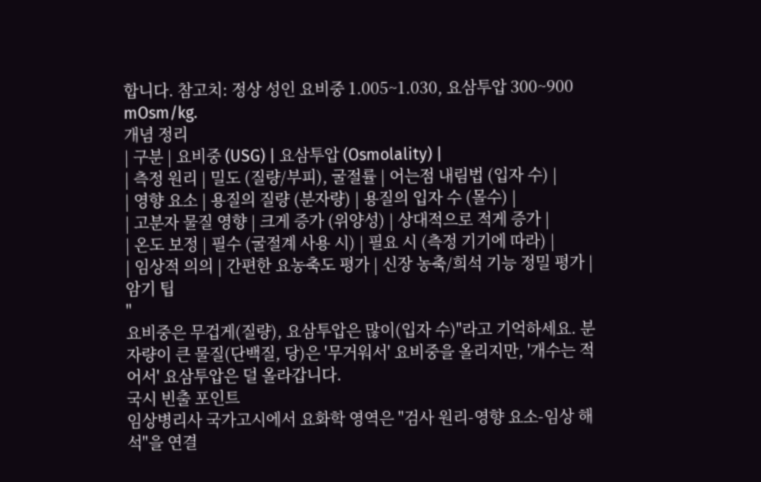합니다. 참고치: 정상 성인 요비중 1.005~1.030, 요삼투압 300~900 mOsm/kg.
개념 정리
| 구분 | 요비중 (USG) | 요삼투압 (Osmolality) |
| 측정 원리 | 밀도 (질량/부피), 굴절률 | 어는점 내림법 (입자 수) |
| 영향 요소 | 용질의 질량 (분자량) | 용질의 입자 수 (몰수) |
| 고분자 물질 영향 | 크게 증가 (위양성) | 상대적으로 적게 증가 |
| 온도 보정 | 필수 (굴절계 사용 시) | 필요 시 (측정 기기에 따라) |
| 임상적 의의 | 간편한 요농축도 평가 | 신장 농축/희석 기능 정밀 평가 |
암기 팁
"
요비중은 무겁게(질량), 요삼투압은 많이(입자 수)"라고 기억하세요. 분자량이 큰 물질(단백질, 당)은 '무거워서' 요비중을 올리지만, '개수는 적어서' 요삼투압은 덜 올라갑니다.
국시 빈출 포인트
임상병리사 국가고시에서 요화학 영역은 "검사 원리-영향 요소-임상 해석"을 연결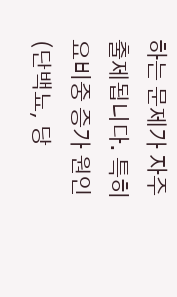하는 문제가 자주 출제됩니다. 특히 요비중 증가 원인(단백뇨, 당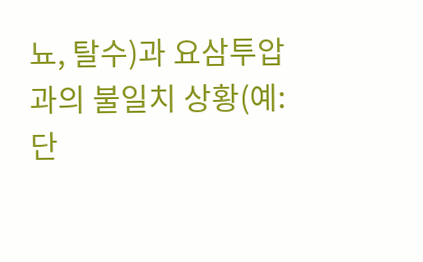뇨, 탈수)과 요삼투압과의 불일치 상황(예: 단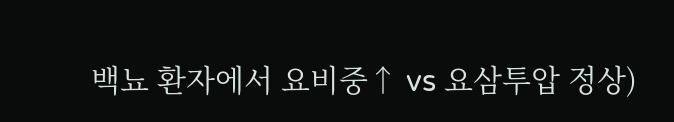백뇨 환자에서 요비중↑ vs 요삼투압 정상)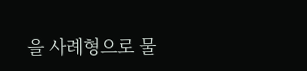을 사례형으로 물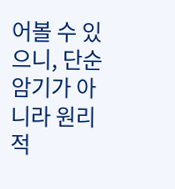어볼 수 있으니, 단순 암기가 아니라 원리적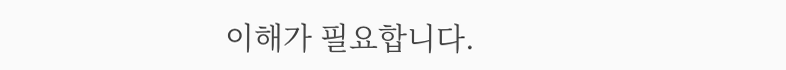이해가 필요합니다.